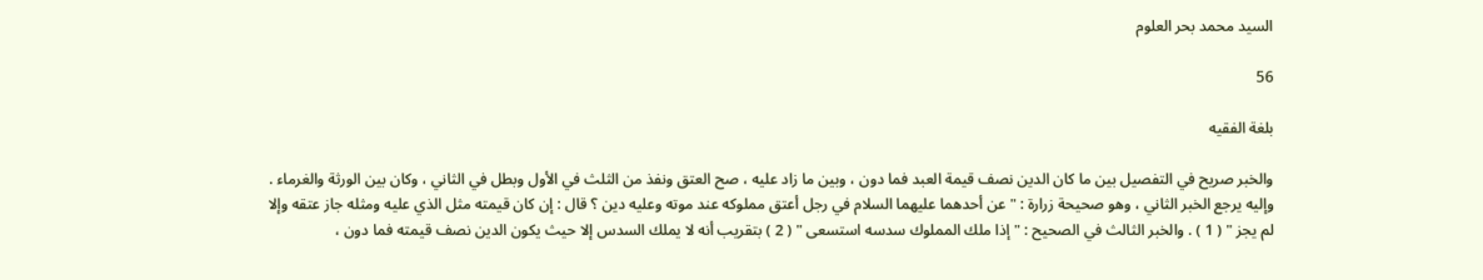السيد محمد بحر العلوم

56

بلغة الفقيه

والخبر صريح في التفصيل بين ما كان الدين نصف قيمة العبد فما دون ، وبين ما زاد عليه ، صح العتق ونفذ من الثلث في الأول وبطل في الثاني ، وكان بين الورثة والغرماء . وإليه يرجع الخبر الثاني ، وهو صحيحة زرارة : " عن أحدهما عليهما السلام في رجل أعتق مملوكه عند موته وعليه دين ؟ قال : إن كان قيمته مثل الذي عليه ومثله جاز عتقه وإلا لم يجز " ( 1 ) . والخبر الثالث في الصحيح : " إذا ملك المملوك سدسه استسعى " ( 2 ) بتقريب أنه لا يملك السدس إلا حيث يكون الدين نصف قيمته فما دون ،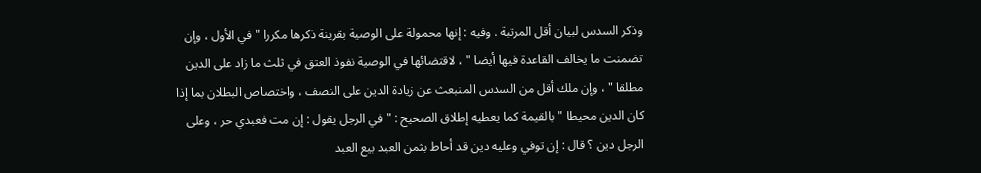وذكر السدس لبيان أقل المرتبة . وفيه : إنها محمولة على الوصية بقرينة ذكرها مكررا " في الأول ، وإن تضمنت ما يخالف القاعدة فيها أيضا " ، لاقتضائها في الوصية نفوذ العتق في ثلث ما زاد على الدين مطلقا " ، وإن ملك أقل من السدس المنبعث عن زيادة الدين على النصف ، واختصاص البطلان بما إذا كان الدين محيطا " بالقيمة كما يعطيه إطلاق الصحيح : " في الرجل يقول : إن مت فعبدي حر ، وعلى الرجل دين ؟ قال : إن توفي وعليه دين قد أحاط بثمن العبد بيع العبد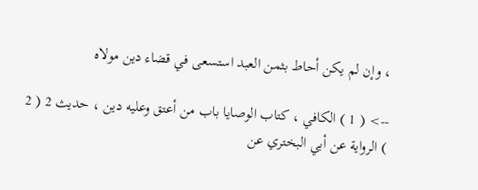، وإن لم يكن أحاط بثمن العبد استسعى في قضاء دين مولاه

--> ( 1 ) الكافي ، كتاب الوصايا باب من أعتق وعليه دين ، حديث 2 ( 2 ) الرواية عن أبي البختري عن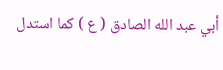أبي عبد الله الصادق ( ع ) كما استدل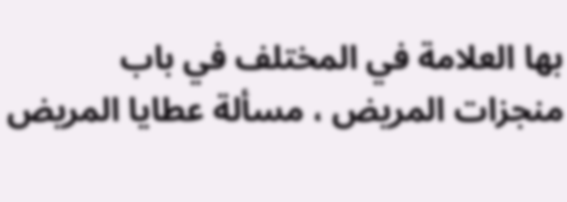بها العلامة في المختلف في باب منجزات المريض ، مسألة عطايا المريض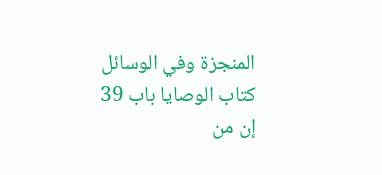المنجزة وفي الوسائل كتاب الوصايا باب 39 إن من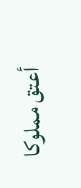أعتق مملوكا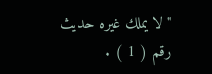" لا يملك غيره حديث رقم ( 1 ) .